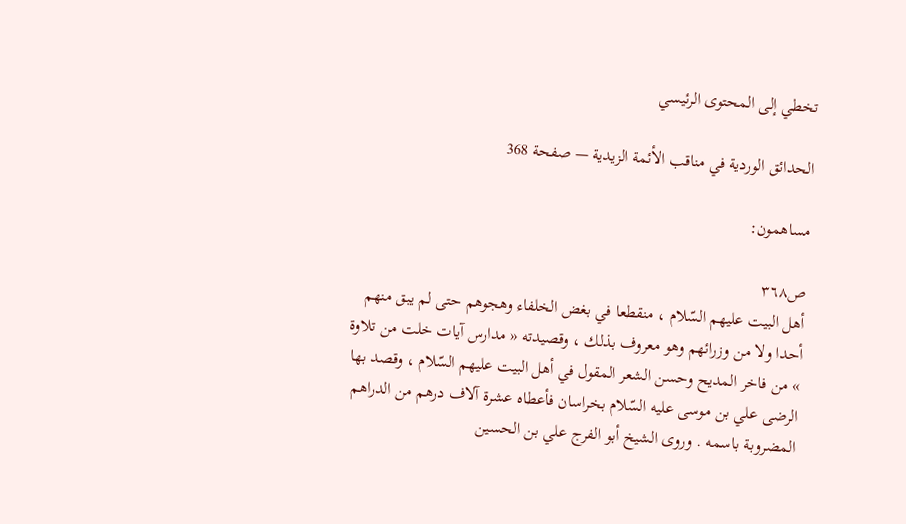تخطي إلى المحتوى الرئيسي

الحدائق الوردية في مناقب الأئمة الزيدية — صفحة 368

مساهمون:

ص٣٦٨
أهل البيت عليهم السّلام ، منقطعا في بغض الخلفاء وهجوهم حتى لم يبق منهم أحدا ولا من وزرائهم وهو معروف بذلك ، وقصيدته « مدارس آيات خلت من تلاوة » من فاخر المديح وحسن الشعر المقول في أهل البيت عليهم السّلام ، وقصد بها الرضى علي بن موسى عليه السّلام بخراسان فأعطاه عشرة آلاف درهم من الدراهم المضروبة باسمه . وروى الشيخ أبو الفرج علي بن الحسين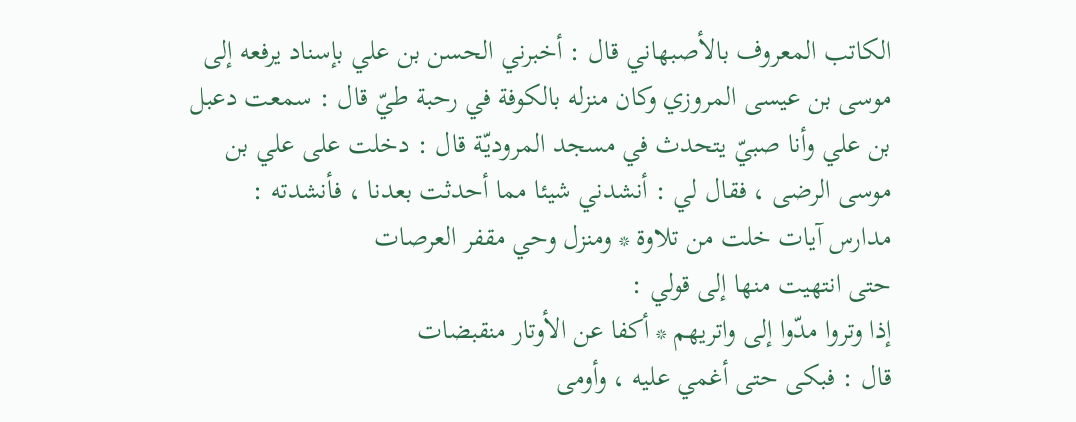الكاتب المعروف بالأصبهاني قال : أخبرني الحسن بن علي بإسناد يرفعه إلى موسى بن عيسى المروزي وكان منزله بالكوفة في رحبة طيّ قال : سمعت دعبل بن علي وأنا صبيّ يتحدث في مسجد المروديّة قال : دخلت على علي بن موسى الرضى ، فقال لي : أنشدني شيئا مما أحدثت بعدنا ، فأنشدته :
مدارس آيات خلت من تلاوة * ومنزل وحي مقفر العرصات
حتى انتهيت منها إلى قولي :
إذا وتروا مدّوا إلى واتريهم * أكفا عن الأوتار منقبضات
قال : فبكى حتى أغمي عليه ، وأومى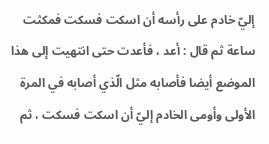إليّ خادم على رأسه أن اسكت فسكت فمكثت ساعة ثم قال : أعد ، فأعدت حتى انتهيت إلى هذا الموضع أيضا فأصابه مثل الّذي أصابه في المرة الأولى وأومى الخادم إليّ أن اسكت فسكت ، ثم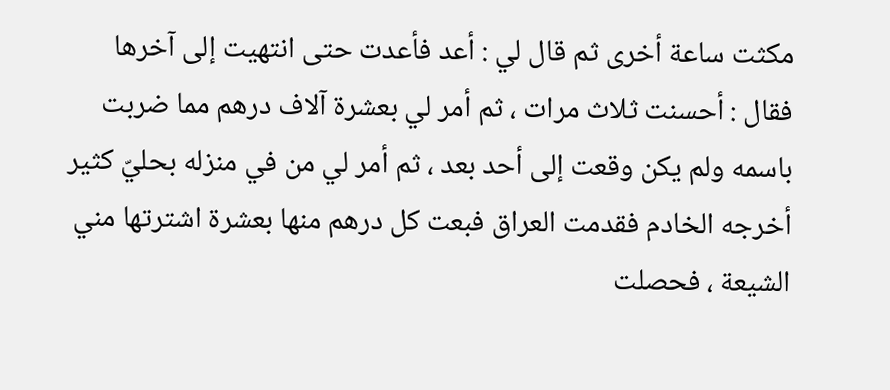مكثت ساعة أخرى ثم قال لي : أعد فأعدت حتى انتهيت إلى آخرها فقال : أحسنت ثلاث مرات ، ثم أمر لي بعشرة آلاف درهم مما ضربت باسمه ولم يكن وقعت إلى أحد بعد ، ثم أمر لي من في منزله بحليّ كثير أخرجه الخادم فقدمت العراق فبعت كل درهم منها بعشرة اشترتها مني الشيعة ، فحصلت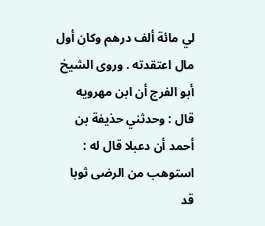لي مائة ألف درهم وكان أول مال اعتقدته . وروى الشيخ أبو الفرج أن ابن مهرويه قال : وحدثني حذيفة بن أحمد أن دعبلا قال له : استوهب من الرضى ثوبا قد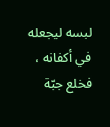لبسه ليجعله في أكفانه ، فخلع جبّة